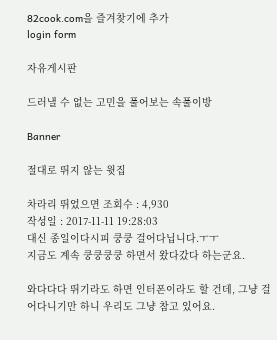82cook.com을 즐겨찾기에 추가
login form

자유게시판

드러낼 수 없는 고민을 풀어보는 속풀이방

Banner

절대로 뛰지 않는 윗집

차라리 뛰었으면 조회수 : 4,930
작성일 : 2017-11-11 19:28:03
대신 종일이다시피 쿵쿵 걸어다닙니다.ㅜㅜ
지금도 계속 쿵쿵쿵쿵 하면서 왔다갔다 하는군요.

와다다다 뛰기라도 하면 인터폰이라도 할 건데, 그냥 걸어다니기만 하니 우리도 그냥 참고 있어요.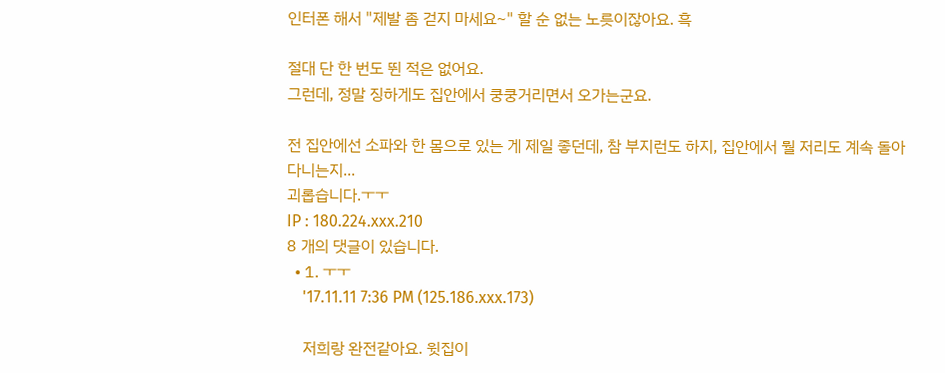인터폰 해서 "제발 좀 걷지 마세요~" 할 순 없는 노릇이잖아요. 흑

절대 단 한 번도 뛴 적은 없어요.
그런데, 정말 징하게도 집안에서 쿵쿵거리면서 오가는군요.

전 집안에선 소파와 한 몸으로 있는 게 제일 좋던데, 참 부지런도 하지, 집안에서 뭘 저리도 계속 돌아다니는지...
괴롭습니다.ㅜㅜ
IP : 180.224.xxx.210
8 개의 댓글이 있습니다.
  • 1. ㅜㅜ
    '17.11.11 7:36 PM (125.186.xxx.173)

    저희랑 완전같아요. 윗집이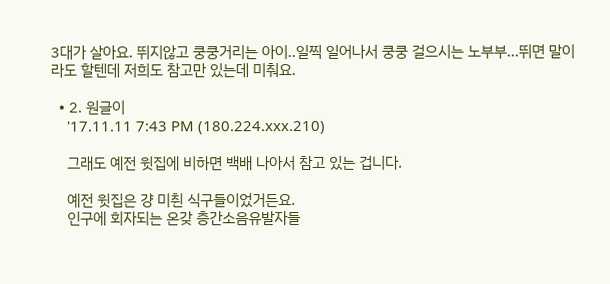3대가 살아요. 뛰지않고 쿵쿵거리는 아이..일찍 일어나서 쿵쿵 걸으시는 노부부...뛰면 말이라도 할텐데 저희도 참고만 있는데 미춰요.

  • 2. 원글이
    '17.11.11 7:43 PM (180.224.xxx.210)

    그래도 예전 윗집에 비하면 백배 나아서 참고 있는 겁니다.

    예전 윗집은 걍 미췬 식구들이었거든요.
    인구에 회자되는 온갖 층간소음유발자들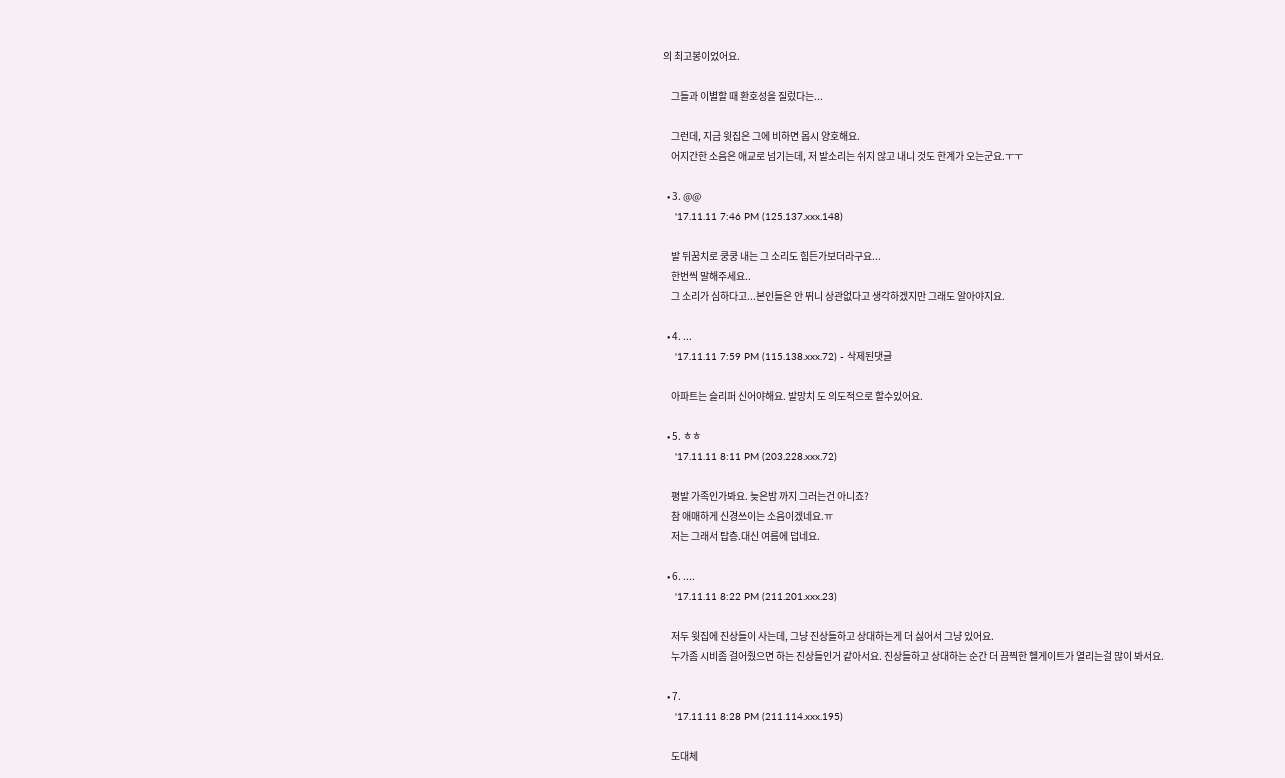의 최고봉이었어요.

    그들과 이별할 때 환호성을 질렀다는...

    그런데, 지금 윗집은 그에 비하면 몹시 양호해요.
    어지간한 소음은 애교로 넘기는데, 저 발소리는 쉬지 않고 내니 것도 한계가 오는군요.ㅜㅜ

  • 3. @@
    '17.11.11 7:46 PM (125.137.xxx.148)

    발 뒤꿈치로 쿵쿵 내는 그 소리도 힘든가보더라구요...
    한번씩 말해주세요..
    그 소리가 심하다고...본인들은 안 뛰니 상관없다고 생각하겠지만 그래도 알아야지요.

  • 4. ...
    '17.11.11 7:59 PM (115.138.xxx.72) - 삭제된댓글

    아파트는 슬리퍼 신어야해요. 발망치 도 의도적으로 할수있어요.

  • 5. ㅎㅎ
    '17.11.11 8:11 PM (203.228.xxx.72)

    평발 가족인가봐요. 늦은밤 까지 그러는건 아니죠?
    참 애매하게 신경쓰이는 소음이겠네요.ㅠ
    저는 그래서 탑층.대신 여름에 덥네요.

  • 6. ....
    '17.11.11 8:22 PM (211.201.xxx.23)

    저두 윗집에 진상들이 사는데, 그냥 진상들하고 상대하는게 더 싫어서 그냥 있어요.
    누가좀 시비좀 걸어줬으면 하는 진상들인거 같아서요. 진상들하고 상대하는 순간 더 끔찍한 헬게이트가 열리는걸 많이 봐서요.

  • 7.
    '17.11.11 8:28 PM (211.114.xxx.195)

    도대체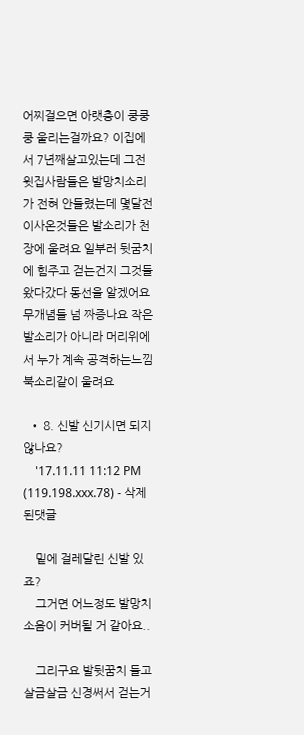어찌걸으면 아랫층이 쿵쿵쿵 울리는걸까요? 이집에서 7년째살고있는데 그전 윗집사람들은 발망치소리가 전혀 안들렸는데 몇달전 이사온것들은 발소리가 천장에 울려요 일부러 뒷굼치에 힘주고 걷는건지 그것들 왔다갔다 동선을 알겠어요 무개념들 넘 짜증나요 작은발소리가 아니라 머리위에서 누가 계속 공격하는느낌 북소리같이 울려요

  • 8. 신발 신기시면 되지 않나요?
    '17.11.11 11:12 PM (119.198.xxx.78) - 삭제된댓글

    밑에 걸레달린 신발 있죠?
    그거면 어느정도 발망치 소음이 커버될 거 같아요..

    그리구요 발뒷꿈치 들고 살금살금 신경써서 걷는거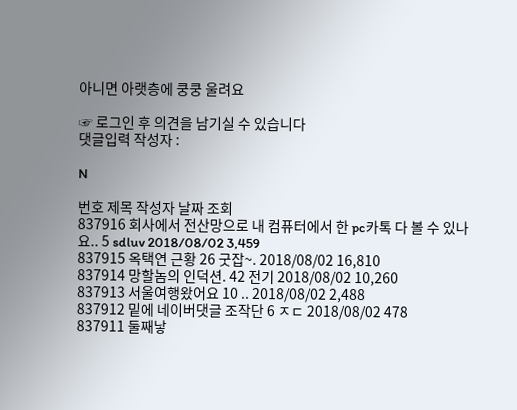아니면 아랫층에 쿵쿵 울려요

☞ 로그인 후 의견을 남기실 수 있습니다
댓글입력 작성자 :

N

번호 제목 작성자 날짜 조회
837916 회사에서 전산망으로 내 컴퓨터에서 한 pc카톡 다 볼 수 있나요.. 5 sdluv 2018/08/02 3,459
837915 옥택연 근황 26 굿잡~. 2018/08/02 16,810
837914 망할놈의 인덕션. 42 전기 2018/08/02 10,260
837913 서울여행왔어요 10 .. 2018/08/02 2,488
837912 밑에 네이버댓글 조작단 6 ㅈㄷ 2018/08/02 478
837911 둘째낳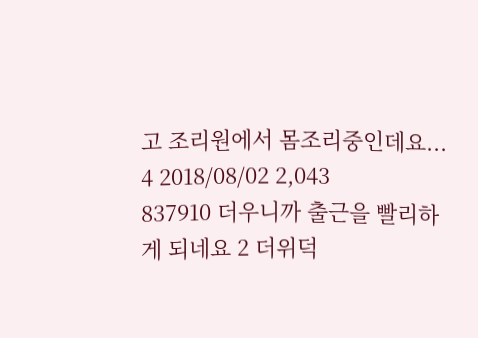고 조리원에서 몸조리중인데요... 4 2018/08/02 2,043
837910 더우니까 출근을 빨리하게 되네요 2 더위덕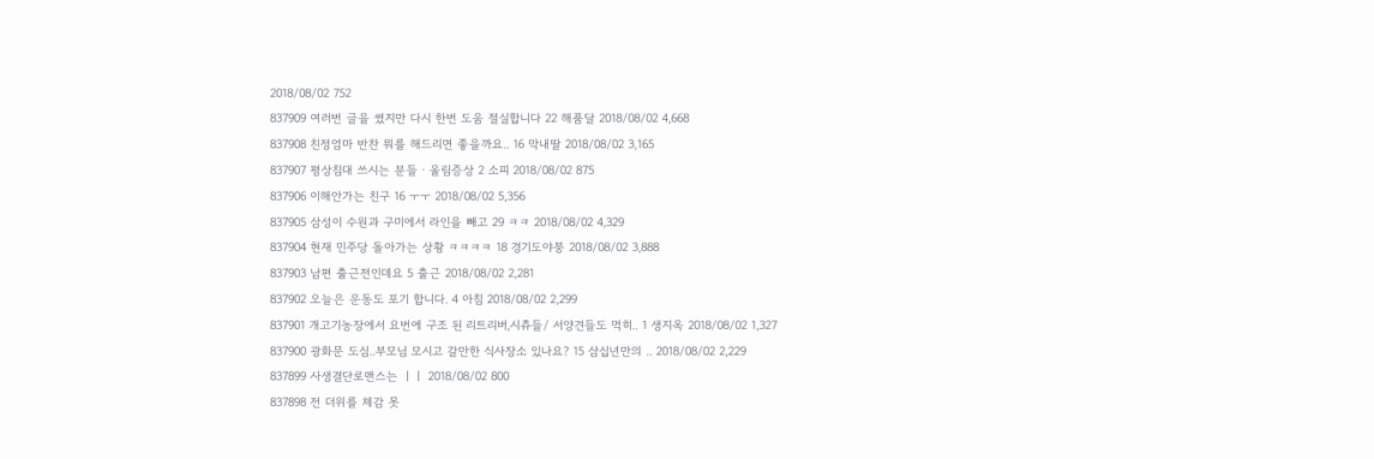2018/08/02 752
837909 여러번 글을 썼지만 다시 한번 도움 절실합니다 22 해품달 2018/08/02 4,668
837908 친정엄마 반찬 뭐를 해드리면 좋을까요.. 16 막내딸 2018/08/02 3,165
837907 평상침대 쓰시는 분들ㆍ울림증상 2 소피 2018/08/02 875
837906 이해안가는 친구 16 ㅜㅜ 2018/08/02 5,356
837905 삼성이 수원과 구미에서 라인을 빼고 29 ㅋㅋ 2018/08/02 4,329
837904 현재 민주당 돌아가는 상황 ㅋㅋㅋㅋ 18 경기도야붕 2018/08/02 3,888
837903 남편 출근전인데요 5 출근 2018/08/02 2,281
837902 오늘은 운동도 포기 합니다. 4 아침 2018/08/02 2,299
837901 개고기농장에서 요번에 구조 된 리트리버,시츄들/ 서양견들도 먹히.. 1 생지옥 2018/08/02 1,327
837900 광화문 도심..부모님 모시고 갈만한 식사장소 있나요? 15 삼십년만의 .. 2018/08/02 2,229
837899 사생결단로맨스는 ㅣㅣ 2018/08/02 800
837898 전 더위를 체감 못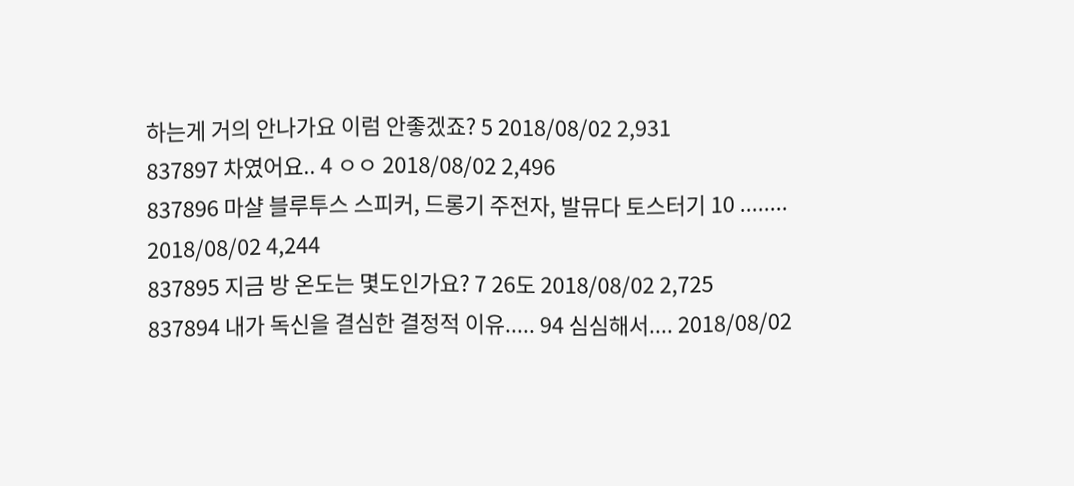하는게 거의 안나가요 이럼 안좋겠죠? 5 2018/08/02 2,931
837897 차였어요.. 4 ㅇㅇ 2018/08/02 2,496
837896 마샬 블루투스 스피커, 드롱기 주전자, 발뮤다 토스터기 10 ........ 2018/08/02 4,244
837895 지금 방 온도는 몇도인가요? 7 26도 2018/08/02 2,725
837894 내가 독신을 결심한 결정적 이유..... 94 심심해서.... 2018/08/02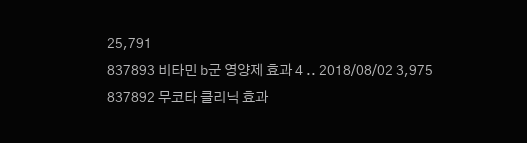25,791
837893 비타민 b군 영양제 효과 4 .. 2018/08/02 3,975
837892 무코타 클리닉 효과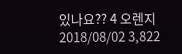있나요?? 4 오렌지 2018/08/02 3,822